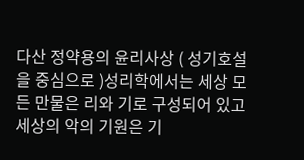다산 정약용의 윤리사상 ( 성기호설을 중심으로 )성리학에서는 세상 모든 만물은 리와 기로 구성되어 있고 세상의 악의 기원은 기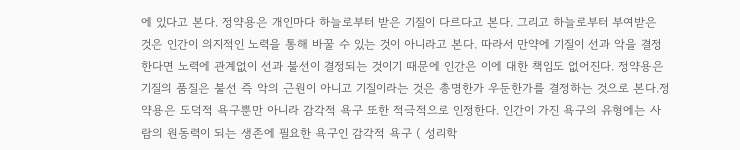에 있다고 본다. 정약용은 개인마다 하늘로부터 받은 기질이 다르다고 본다. 그리고 하늘로부터 부여받은 것은 인간이 의지적인 노력을 통해 바꿀 수 있는 것이 아니라고 본다. 따라서 만약에 기질이 선과 악을 결정한다면 노력에 관계없이 선과 불선이 결정되는 것이기 때문에 인간은 이에 대한 책임도 없어진다. 정약용은 기질의 품질은 불선 즉 악의 근원이 아니고 기질이라는 것은 총명한가 우둔한가를 결정하는 것으로 본다.정약용은 도덕적 욕구뿐만 아니라 감각적 욕구 또한 적극적으로 인정한다. 인간이 가진 욕구의 유형에는 사람의 원동력이 되는 생존에 필요한 욕구인 감각적 욕구 ( 성리학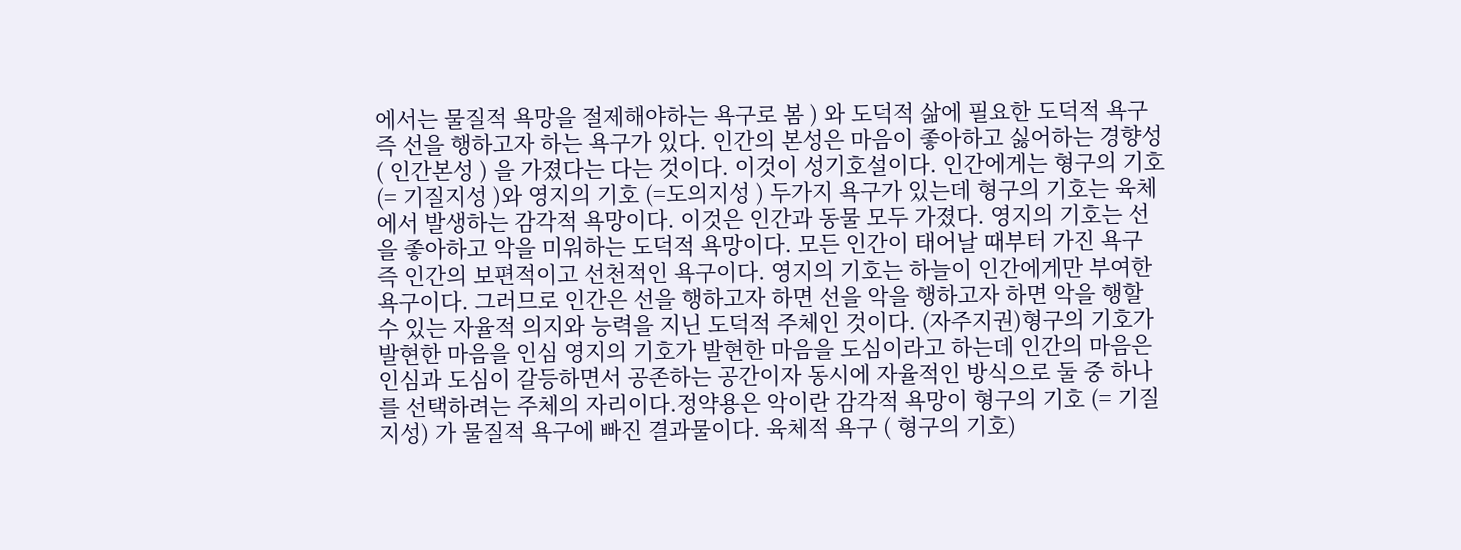에서는 물질적 욕망을 절제해야하는 욕구로 봄 ) 와 도덕적 삶에 필요한 도덕적 욕구 즉 선을 행하고자 하는 욕구가 있다. 인간의 본성은 마음이 좋아하고 싫어하는 경향성 ( 인간본성 ) 을 가졌다는 다는 것이다. 이것이 성기호설이다. 인간에게는 형구의 기호 (= 기질지성 )와 영지의 기호 (=도의지성 ) 두가지 욕구가 있는데 형구의 기호는 육체에서 발생하는 감각적 욕망이다. 이것은 인간과 동물 모두 가졌다. 영지의 기호는 선을 좋아하고 악을 미워하는 도덕적 욕망이다. 모든 인간이 태어날 때부터 가진 욕구 즉 인간의 보편적이고 선천적인 욕구이다. 영지의 기호는 하늘이 인간에게만 부여한 욕구이다. 그러므로 인간은 선을 행하고자 하면 선을 악을 행하고자 하면 악을 행할 수 있는 자율적 의지와 능력을 지닌 도덕적 주체인 것이다. (자주지권)형구의 기호가 발현한 마음을 인심 영지의 기호가 발현한 마음을 도심이라고 하는데 인간의 마음은 인심과 도심이 갈등하면서 공존하는 공간이자 동시에 자율적인 방식으로 둘 중 하나를 선택하려는 주체의 자리이다.정약용은 악이란 감각적 욕망이 형구의 기호 (= 기질지성) 가 물질적 욕구에 빠진 결과물이다. 육체적 욕구 ( 형구의 기호)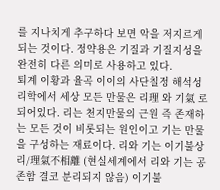를 지나치게 추구하다 보면 악을 저지르게 되는 것이다. 정약용은 기질과 기질지성을 완전히 다른 의미로 사용하고 있다.
퇴계 이황과 율곡 이이의 사단칠정 해석성리학에서 세상 모든 만물은 리理 와 기氣 로 되어있다. 리는 천지만물의 근원 즉 존재하는 모든 것이 비롯되는 원인이고 기는 만물을 구성하는 재료이다. 리와 기는 이기불상리/理氣不相離 (현실세계에서 리와 기는 공존함 결코 분리되지 않음) 이기불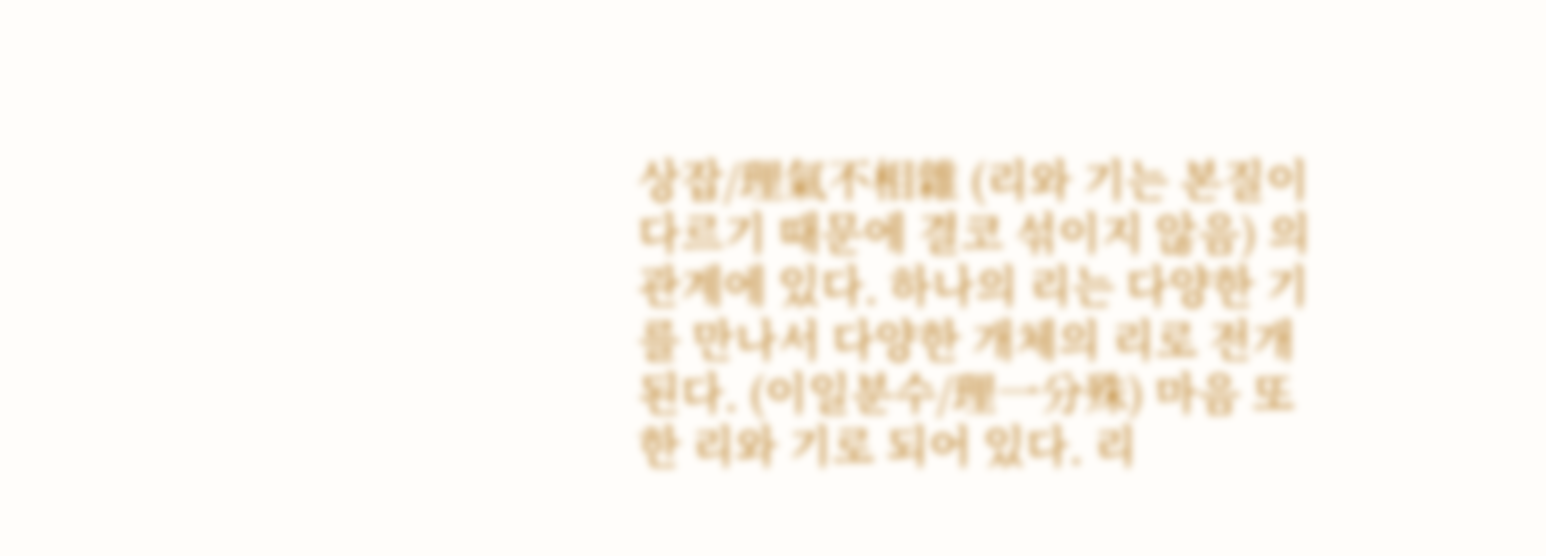상잡/理氣不相雜 (리와 기는 본질이 다르기 때문에 결코 섞이지 않음) 의 관계에 있다. 하나의 리는 다양한 기를 만나서 다양한 개체의 리로 전개된다. (이일분수/理一分殊) 마음 또한 리와 기로 되어 있다. 리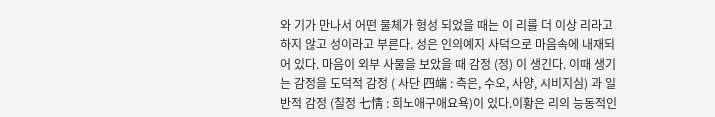와 기가 만나서 어떤 물체가 형성 되었을 때는 이 리를 더 이상 리라고 하지 않고 성이라고 부른다. 성은 인의예지 사덕으로 마음속에 내재되어 있다. 마음이 외부 사물을 보았을 때 감정 (정) 이 생긴다. 이때 생기는 감정을 도덕적 감정 ( 사단 四端 : 측은, 수오, 사양, 시비지심) 과 일반적 감정 (칠정 七情 : 희노애구애요욕)이 있다.이황은 리의 능동적인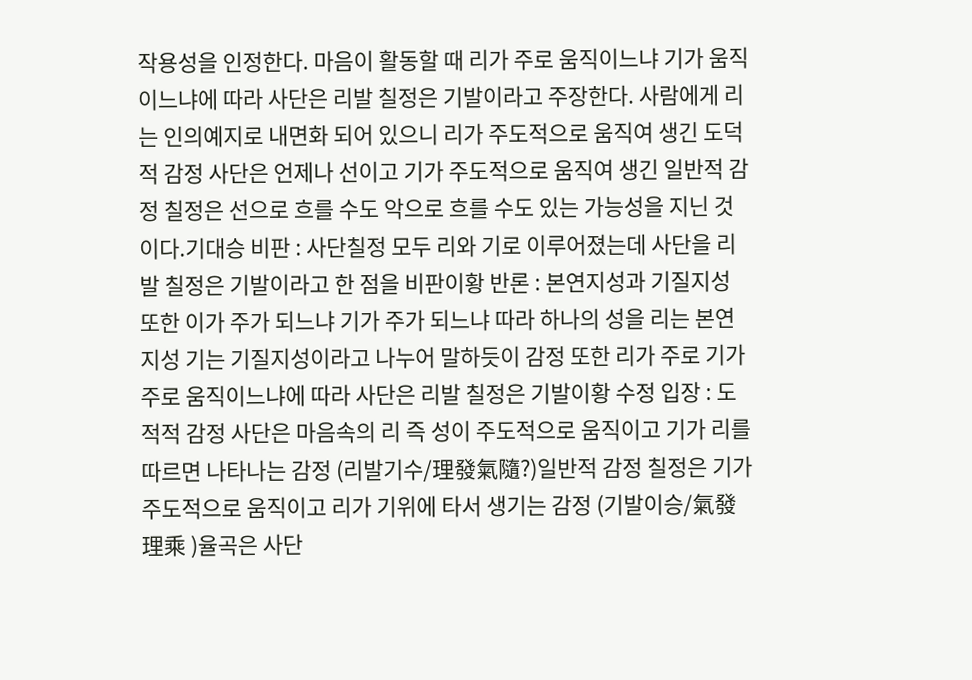작용성을 인정한다. 마음이 활동할 때 리가 주로 움직이느냐 기가 움직이느냐에 따라 사단은 리발 칠정은 기발이라고 주장한다. 사람에게 리는 인의예지로 내면화 되어 있으니 리가 주도적으로 움직여 생긴 도덕적 감정 사단은 언제나 선이고 기가 주도적으로 움직여 생긴 일반적 감정 칠정은 선으로 흐를 수도 악으로 흐를 수도 있는 가능성을 지닌 것이다.기대승 비판 : 사단칠정 모두 리와 기로 이루어졌는데 사단을 리발 칠정은 기발이라고 한 점을 비판이황 반론 : 본연지성과 기질지성 또한 이가 주가 되느냐 기가 주가 되느냐 따라 하나의 성을 리는 본연지성 기는 기질지성이라고 나누어 말하듯이 감정 또한 리가 주로 기가주로 움직이느냐에 따라 사단은 리발 칠정은 기발이황 수정 입장 : 도적적 감정 사단은 마음속의 리 즉 성이 주도적으로 움직이고 기가 리를 따르면 나타나는 감정 (리발기수/理發氣隨?)일반적 감정 칠정은 기가 주도적으로 움직이고 리가 기위에 타서 생기는 감정 (기발이승/氣發理乘 )율곡은 사단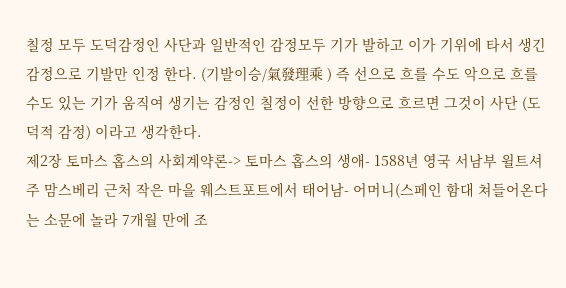칠정 모두 도덕감정인 사단과 일반적인 감정모두 기가 발하고 이가 기위에 타서 생긴 감정으로 기발만 인정 한다. (기발이승/氣發理乘 ) 즉 선으로 흐를 수도 악으로 흐를 수도 있는 기가 움직여 생기는 감정인 칠정이 선한 방향으로 흐르면 그것이 사단 (도덕적 감정) 이라고 생각한다.
제2장 토마스 홉스의 사회계약론-> 토마스 홉스의 생애- 1588년 영국 서남부 윌트셔주 맘스베리 근처 작은 마을 웨스트포트에서 태어남- 어머니(스페인 함대 쳐들어온다는 소문에 놀라 7개월 만에 조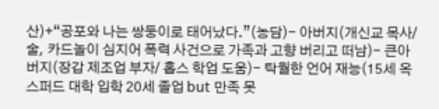산)+“공포와 나는 쌍둥이로 태어났다.”(농담)- 아버지(개신교 목사/술, 카드놀이 심지어 폭력 사건으로 가족과 고향 버리고 떠남)- 큰아버지(장갑 제조업 부자/ 홉스 학업 도움)- 탁월한 언어 재능(15세 옥스퍼드 대학 입학 20세 졸업 but 만족 못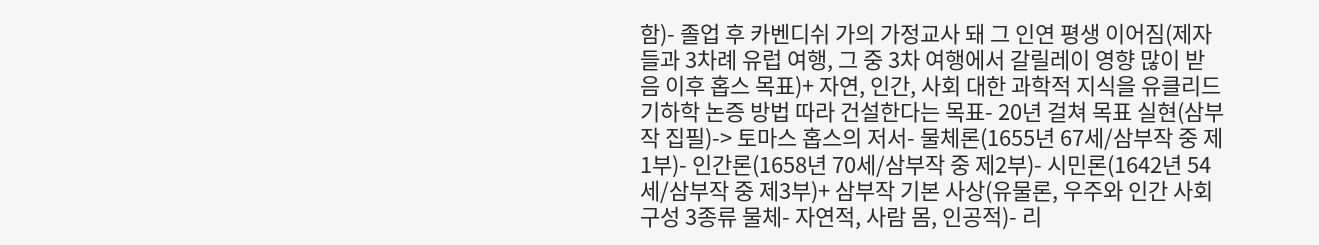함)- 졸업 후 카벤디쉬 가의 가정교사 돼 그 인연 평생 이어짐(제자들과 3차례 유럽 여행, 그 중 3차 여행에서 갈릴레이 영향 많이 받음 이후 홉스 목표)+ 자연, 인간, 사회 대한 과학적 지식을 유클리드 기하학 논증 방법 따라 건설한다는 목표- 20년 걸쳐 목표 실현(삼부작 집필)-> 토마스 홉스의 저서- 물체론(1655년 67세/삼부작 중 제1부)- 인간론(1658년 70세/삼부작 중 제2부)- 시민론(1642년 54세/삼부작 중 제3부)+ 삼부작 기본 사상(유물론, 우주와 인간 사회 구성 3종류 물체- 자연적, 사람 몸, 인공적)- 리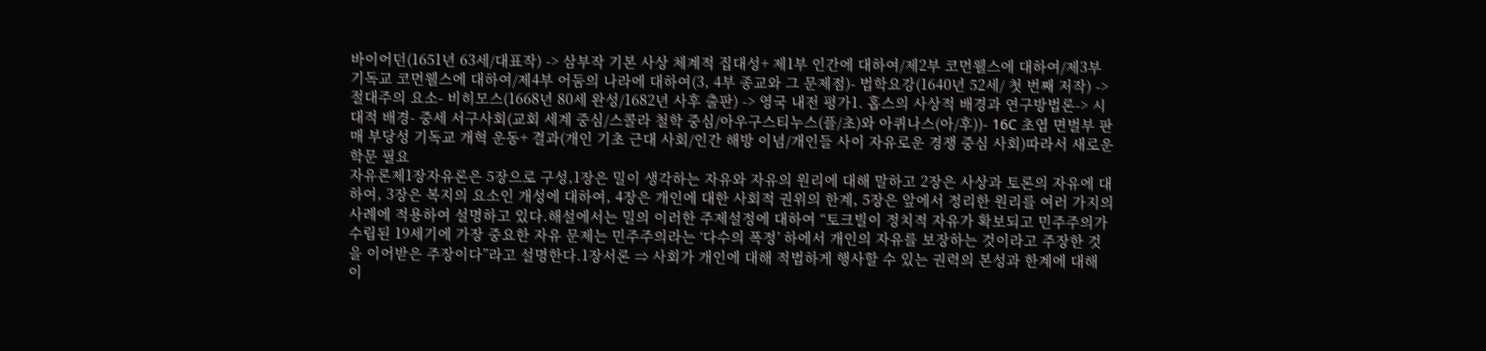바이어던(1651년 63세/대표작) -> 삼부작 기본 사상 체계적 집대성+ 제1부 인간에 대하여/제2부 코먼웰스에 대하여/제3부 기독교 코먼웰스에 대하여/제4부 어둠의 나라에 대하여(3, 4부 종교와 그 문제점)- 법학요강(1640년 52세/ 첫 번째 저작) -> 절대주의 요소- 비히모스(1668년 80세 완성/1682년 사후 출판) -> 영국 내전 평가1. 홉스의 사상적 배경과 연구방법론-> 시대적 배경- 중세 서구사회(교회 세계 중심/스콜라 철학 중심/아우구스티누스(플/초)와 아퀴나스(아/후))- 16C 초엽 면벌부 판매 부당성 기독교 개혁 운동+ 결과(개인 기초 근대 사회/인간 해방 이념/개인들 사이 자유로운 경쟁 중심 사회)따라서 새로운 학문 필요
자유론제1장자유론은 5장으로 구성,1장은 밀이 생각하는 자유와 자유의 원리에 대해 말하고 2장은 사상과 토론의 자유에 대하여, 3장은 복지의 요소인 개성에 대하여, 4장은 개인에 대한 사회적 권위의 한계, 5장은 앞에서 정리한 원리를 여러 가지의 사례에 적용하여 설명하고 있다.해설에서는 밀의 이러한 주제설정에 대하여 “토크빌이 정치적 자유가 확보되고 민주주의가 수립된 19세기에 가장 중요한 자유 문제는 민주주의라는 ‘다수의 폭정’ 하에서 개인의 자유를 보장하는 것이라고 주장한 것을 이어받은 주장이다”라고 설명한다.1장서론 ⇒ 사회가 개인에 대해 적법하게 행사할 수 있는 권력의 본성과 한계에 대해 이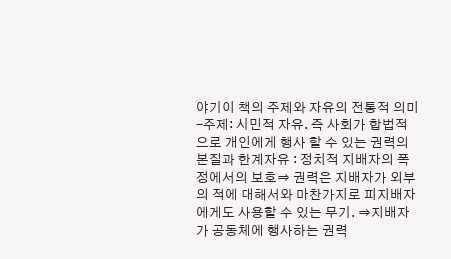야기이 책의 주제와 자유의 전통적 의미-주제: 시민적 자유. 즉 사회가 합법적으로 개인에게 행사 할 수 있는 권력의 본질과 한계자유 : 정치적 지배자의 폭정에서의 보호⇒ 권력은 지배자가 외부의 적에 대해서와 마찬가지로 피지배자에게도 사용할 수 있는 무기. ⇒지배자가 공동체에 행사하는 권력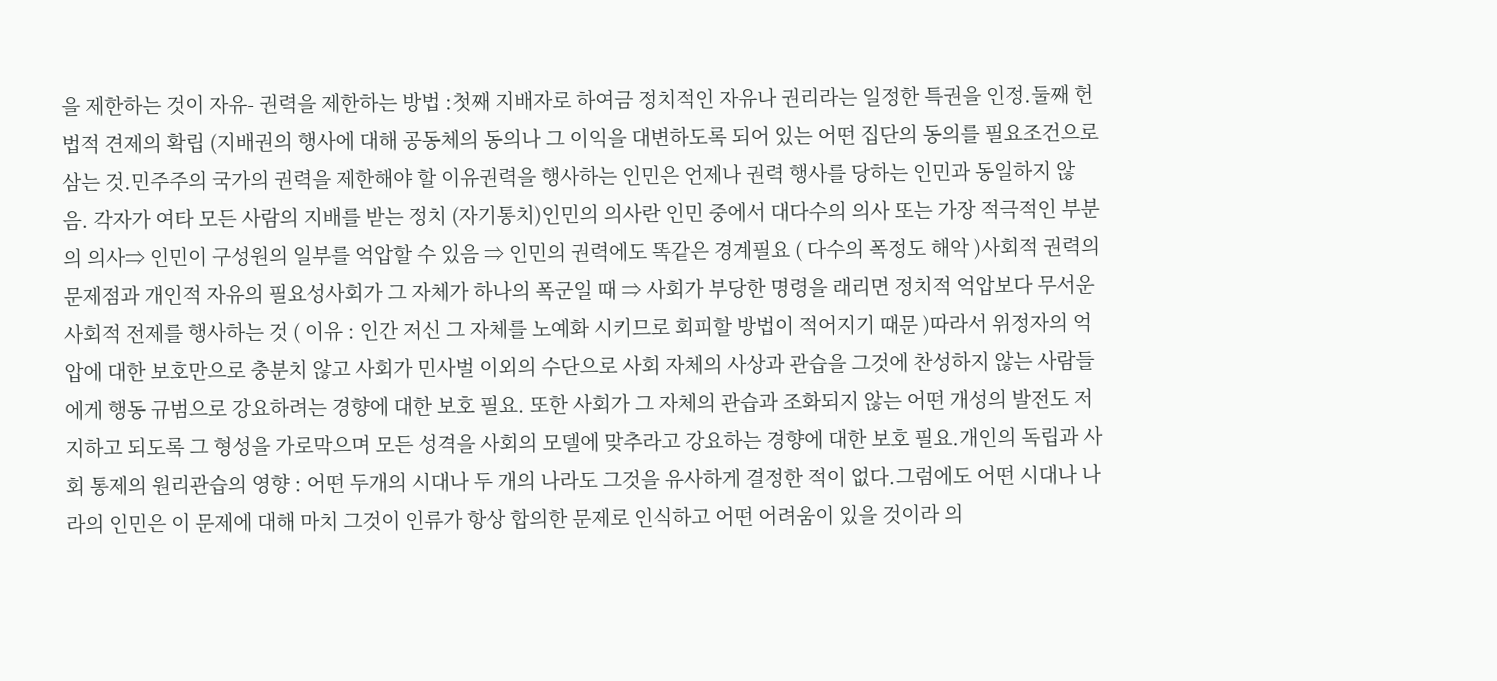을 제한하는 것이 자유- 권력을 제한하는 방법 :첫째 지배자로 하여금 정치적인 자유나 권리라는 일정한 특권을 인정.둘째 헌법적 견제의 확립 (지배권의 행사에 대해 공동체의 동의나 그 이익을 대변하도록 되어 있는 어떤 집단의 동의를 필요조건으로 삼는 것.민주주의 국가의 권력을 제한해야 할 이유권력을 행사하는 인민은 언제나 권력 행사를 당하는 인민과 동일하지 않음. 각자가 여타 모든 사람의 지배를 받는 정치 (자기통치)인민의 의사란 인민 중에서 대다수의 의사 또는 가장 적극적인 부분의 의사⇒ 인민이 구성원의 일부를 억압할 수 있음 ⇒ 인민의 권력에도 똑같은 경계필요 ( 다수의 폭정도 해악 )사회적 권력의 문제점과 개인적 자유의 필요성사회가 그 자체가 하나의 폭군일 때 ⇒ 사회가 부당한 명령을 래리면 정치적 억압보다 무서운 사회적 전제를 행사하는 것 ( 이유 : 인간 저신 그 자체를 노예화 시키므로 회피할 방법이 적어지기 때문 )따라서 위정자의 억압에 대한 보호만으로 충분치 않고 사회가 민사벌 이외의 수단으로 사회 자체의 사상과 관습을 그것에 찬성하지 않는 사람들에게 행동 규범으로 강요하려는 경향에 대한 보호 필요. 또한 사회가 그 자체의 관습과 조화되지 않는 어떤 개성의 발전도 저지하고 되도록 그 형성을 가로막으며 모든 성격을 사회의 모델에 맞추라고 강요하는 경향에 대한 보호 필요.개인의 독립과 사회 통제의 원리관습의 영향 : 어떤 두개의 시대나 두 개의 나라도 그것을 유사하게 결정한 적이 없다.그럼에도 어떤 시대나 나라의 인민은 이 문제에 대해 마치 그것이 인류가 항상 합의한 문제로 인식하고 어떤 어려움이 있을 것이라 의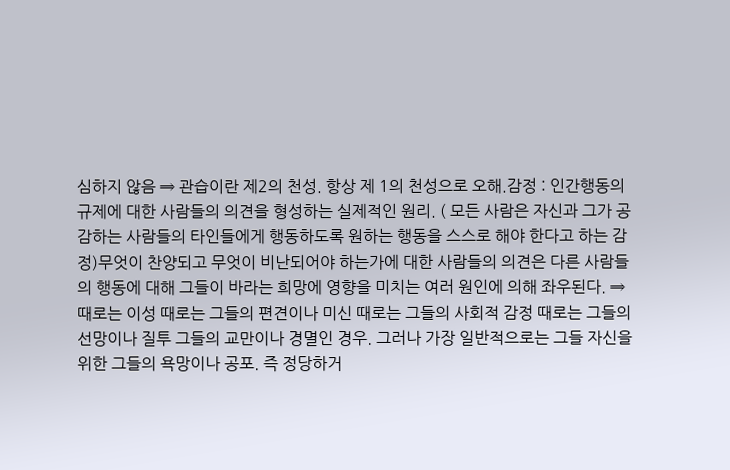심하지 않음 ⇒ 관습이란 제2의 천성. 항상 제 1의 천성으로 오해.감정 : 인간행동의 규제에 대한 사람들의 의견을 형성하는 실제적인 원리. ( 모든 사람은 자신과 그가 공감하는 사람들의 타인들에게 행동하도록 원하는 행동을 스스로 해야 한다고 하는 감정)무엇이 찬양되고 무엇이 비난되어야 하는가에 대한 사람들의 의견은 다른 사람들의 행동에 대해 그들이 바라는 희망에 영향을 미치는 여러 원인에 의해 좌우된다. ⇒ 때로는 이성 때로는 그들의 편견이나 미신 때로는 그들의 사회적 감정 때로는 그들의 선망이나 질투 그들의 교만이나 경멸인 경우. 그러나 가장 일반적으로는 그들 자신을 위한 그들의 욕망이나 공포. 즉 정당하거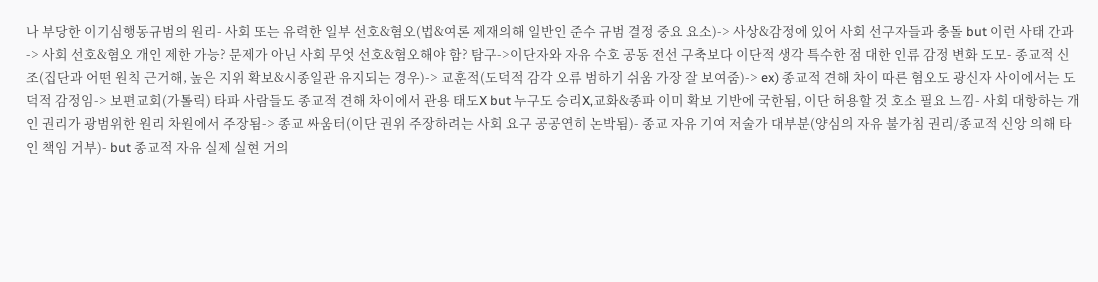나 부당한 이기심행동규범의 원리- 사회 또는 유력한 일부 선호&혐오(법&여론 제재의해 일반인 준수 규범 결정 중요 요소)-> 사상&감정에 있어 사회 선구자들과 충돌 but 이런 사태 간과-> 사회 선호&혐오 개인 제한 가능? 문제가 아닌 사회 무엇 선호&혐오해야 함? 탐구->이단자와 자유 수호 공동 전선 구축보다 이단적 생각 특수한 점 대한 인류 감정 변화 도모- 종교적 신조(집단과 어떤 원칙 근거해, 높은 지위 확보&시종일관 유지되는 경우)-> 교훈적(도덕적 감각 오류 범하기 쉬움 가장 잘 보여줌)-> ex) 종교적 견해 차이 따른 혐오도 광신자 사이에서는 도덕적 감정임-> 보편교회(가톨릭) 타파 사람들도 종교적 견해 차이에서 관용 태도X but 누구도 승리X,교화&종파 이미 확보 기반에 국한됨, 이단 허용할 것 호소 필요 느낌- 사회 대항하는 개인 권리가 광범위한 원리 차원에서 주장됨-> 종교 싸움터(이단 권위 주장하려는 사회 요구 공공연히 논박됨)- 종교 자유 기여 저술가 대부분(양심의 자유 불가침 권리/종교적 신앙 의해 타인 책임 거부)- but 종교적 자유 실제 실현 거의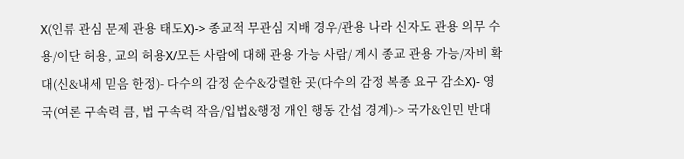X(인류 관심 문제 관용 태도X)-> 종교적 무관심 지배 경우/관용 나라 신자도 관용 의무 수용/이단 허용, 교의 허용X/모든 사람에 대해 관용 가능 사람/ 계시 종교 관용 가능/자비 확대(신&내세 믿음 한정)- 다수의 감정 순수&강렬한 곳(다수의 감정 복종 요구 감소X)- 영국(여론 구속력 큼, 법 구속력 작음/입법&행정 개인 행동 간섭 경계)-> 국가&인민 반대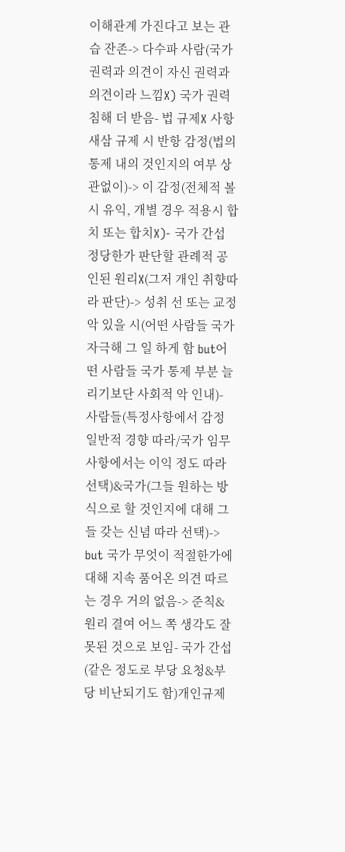이해관계 가진다고 보는 관습 잔존-> 다수파 사람(국가 권력과 의견이 자신 권력과 의견이라 느낌X) 국가 권력 침해 더 받음- 법 규제X 사항 새삼 규제 시 반항 감정(법의 통제 내의 것인지의 여부 상관없이)-> 이 감정(전체적 볼시 유익, 개별 경우 적용시 합치 또는 합치X)- 국가 간섭 정당한가 판단할 관례적 공인된 원리X(그저 개인 취향따라 판단)-> 성취 선 또는 교정 악 있을 시(어떤 사람들 국가 자극해 그 일 하게 함 but어떤 사람들 국가 통제 부분 늘리기보단 사회적 악 인내)- 사람들(특정사항에서 감정 일반적 경향 따라/국가 임무 사항에서는 이익 정도 따라 선택)&국가(그들 원하는 방식으로 할 것인지에 대해 그들 갖는 신념 따라 선택)-> but 국가 무엇이 적절한가에 대해 지속 품어온 의견 따르는 경우 거의 없음-> 준칙&원리 결여 어느 쪽 생각도 잘못된 것으로 보임- 국가 간섭(같은 정도로 부당 요청&부당 비난되기도 함)개인규제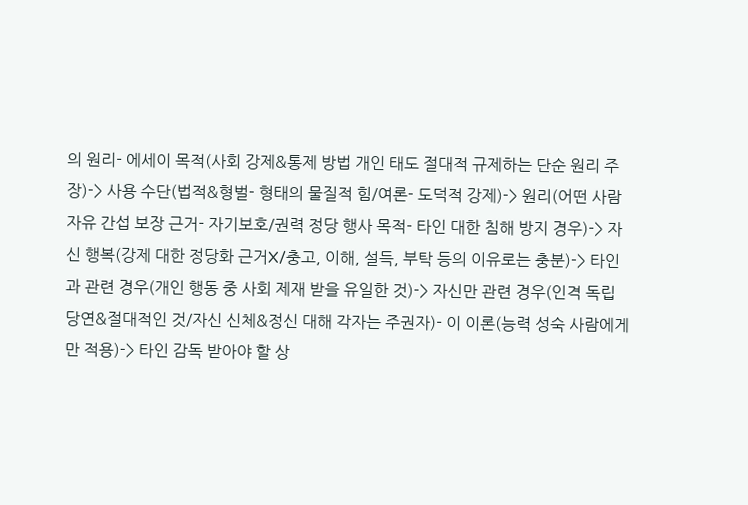의 원리- 에세이 목적(사회 강제&통제 방법 개인 태도 절대적 규제하는 단순 원리 주장)-> 사용 수단(법적&형벌- 형태의 물질적 힘/여론- 도덕적 강제)-> 원리(어떤 사람 자유 간섭 보장 근거- 자기보호/권력 정당 행사 목적- 타인 대한 침해 방지 경우)-> 자신 행복(강제 대한 정당화 근거X/충고, 이해, 설득, 부탁 등의 이유로는 충분)-> 타인과 관련 경우(개인 행동 중 사회 제재 받을 유일한 것)-> 자신만 관련 경우(인격 독립 당연&절대적인 것/자신 신체&정신 대해 각자는 주권자)- 이 이론(능력 성숙 사람에게만 적용)-> 타인 감독 받아야 할 상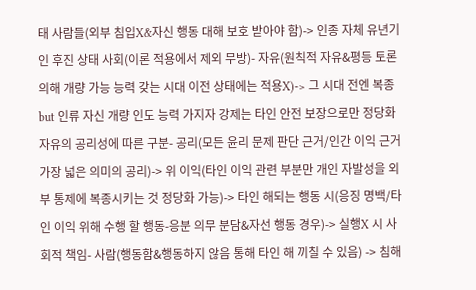태 사람들(외부 침입X&자신 행동 대해 보호 받아야 함)-> 인종 자체 유년기인 후진 상태 사회(이론 적용에서 제외 무방)- 자유(원칙적 자유&평등 토론 의해 개량 가능 능력 갖는 시대 이전 상태에는 적용X)-> 그 시대 전엔 복종 but 인류 자신 개량 인도 능력 가지자 강제는 타인 안전 보장으로만 정당화자유의 공리성에 따른 구분- 공리(모든 윤리 문제 판단 근거/인간 이익 근거 가장 넓은 의미의 공리)-> 위 이익(타인 이익 관련 부분만 개인 자발성을 외부 통제에 복종시키는 것 정당화 가능)-> 타인 해되는 행동 시(응징 명백/타인 이익 위해 수행 할 행동-응분 의무 분담&자선 행동 경우)-> 실행X 시 사회적 책임- 사람(행동함&행동하지 않음 통해 타인 해 끼칠 수 있음) -> 침해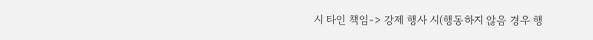시 타인 책임-> 강제 행사 시(행동하지 않음 경우 행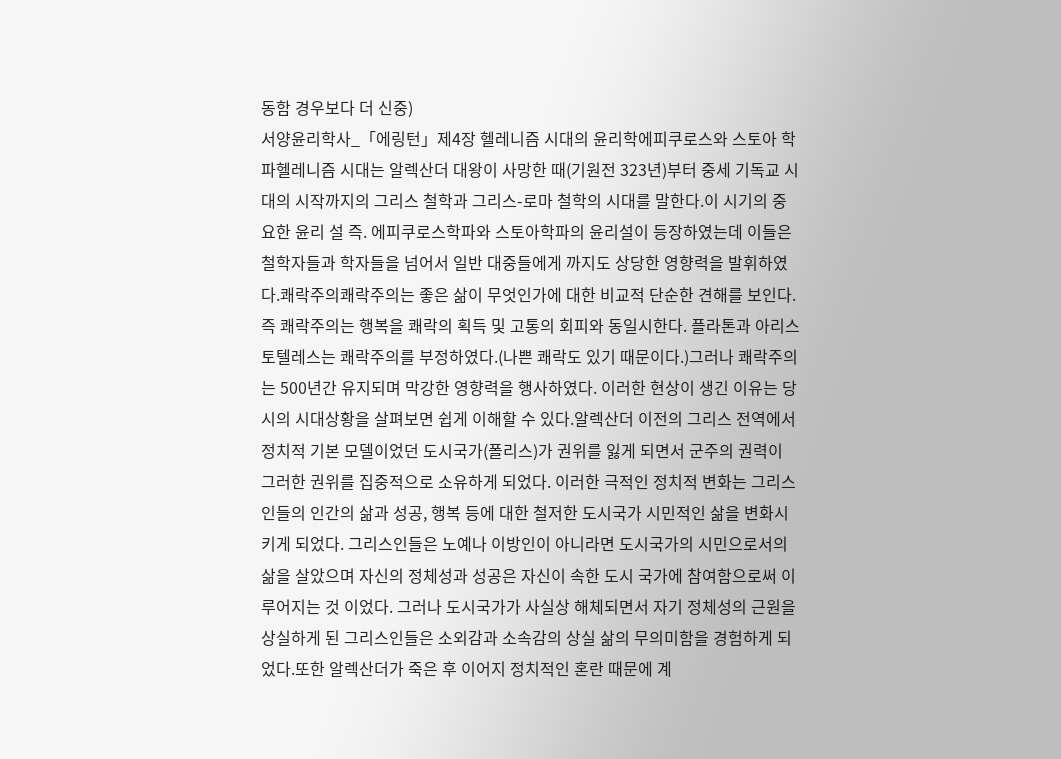동함 경우보다 더 신중)
서양윤리학사_「에링턴」제4장 헬레니즘 시대의 윤리학에피쿠로스와 스토아 학파헬레니즘 시대는 알렉산더 대왕이 사망한 때(기원전 323년)부터 중세 기독교 시대의 시작까지의 그리스 철학과 그리스-로마 철학의 시대를 말한다.이 시기의 중요한 윤리 설 즉. 에피쿠로스학파와 스토아학파의 윤리설이 등장하였는데 이들은 철학자들과 학자들을 넘어서 일반 대중들에게 까지도 상당한 영향력을 발휘하였다.쾌락주의쾌락주의는 좋은 삶이 무엇인가에 대한 비교적 단순한 견해를 보인다. 즉 쾌락주의는 행복을 쾌락의 획득 및 고통의 회피와 동일시한다. 플라톤과 아리스토텔레스는 쾌락주의를 부정하였다.(나쁜 쾌락도 있기 때문이다.)그러나 쾌락주의는 500년간 유지되며 막강한 영향력을 행사하였다. 이러한 현상이 생긴 이유는 당시의 시대상황을 살펴보면 쉽게 이해할 수 있다.알렉산더 이전의 그리스 전역에서 정치적 기본 모델이었던 도시국가(폴리스)가 권위를 잃게 되면서 군주의 권력이 그러한 권위를 집중적으로 소유하게 되었다. 이러한 극적인 정치적 변화는 그리스 인들의 인간의 삶과 성공, 행복 등에 대한 철저한 도시국가 시민적인 삶을 변화시키게 되었다. 그리스인들은 노예나 이방인이 아니라면 도시국가의 시민으로서의 삶을 살았으며 자신의 정체성과 성공은 자신이 속한 도시 국가에 참여함으로써 이루어지는 것 이었다. 그러나 도시국가가 사실상 해체되면서 자기 정체성의 근원을 상실하게 된 그리스인들은 소외감과 소속감의 상실 삶의 무의미함을 경험하게 되었다.또한 알렉산더가 죽은 후 이어지 정치적인 혼란 때문에 계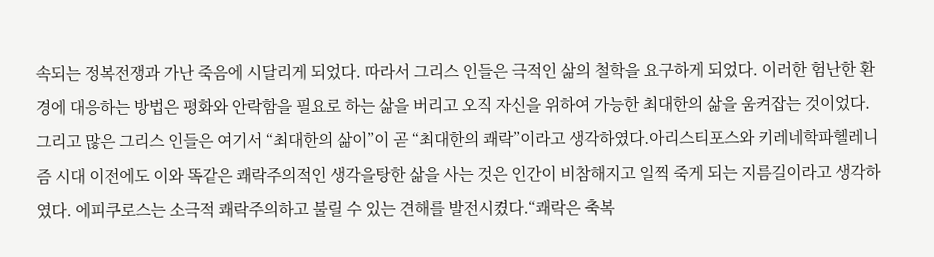속되는 정복전쟁과 가난 죽음에 시달리게 되었다. 따라서 그리스 인들은 극적인 삶의 철학을 요구하게 되었다. 이러한 험난한 환경에 대응하는 방법은 평화와 안락함을 필요로 하는 삶을 버리고 오직 자신을 위하여 가능한 최대한의 삶을 움켜잡는 것이었다. 그리고 많은 그리스 인들은 여기서 “최대한의 삶이”이 곧 “최대한의 쾌락”이라고 생각하였다.아리스티포스와 키레네학파헬레니즘 시대 이전에도 이와 똑같은 쾌락주의적인 생각을탕한 삶을 사는 것은 인간이 비참해지고 일찍 죽게 되는 지름길이라고 생각하였다. 에피쿠로스는 소극적 쾌락주의하고 불릴 수 있는 견해를 발전시켰다.“쾌락은 축복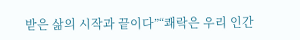받은 삶의 시작과 끝이다”“쾌락은 우리 인간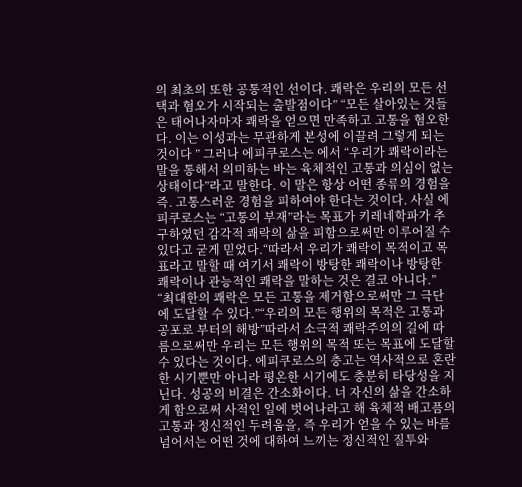의 최초의 또한 공통적인 선이다. 쾌락은 우리의 모든 선택과 혐오가 시작되는 출발점이다” “모든 살아있는 것들은 태어나자마자 쾌락을 얻으면 만족하고 고통을 혐오한다. 이는 이성과는 무관하게 본성에 이끌려 그렇게 되는 것이다 ” 그러나 에피쿠로스는 에서 “우리가 쾌락이라는 말을 통해서 의미하는 바는 육체적인 고통과 의심이 없는 상태이다”라고 말한다. 이 말은 항상 어떤 종류의 경험을 즉. 고통스러운 경험을 피하여야 한다는 것이다. 사실 에피쿠로스는 “고통의 부재”라는 목표가 키레네학파가 추구하였던 감각적 쾌락의 삶을 피함으로써만 이루어질 수 있다고 굳게 믿었다.“따라서 우리가 쾌락이 목적이고 목표라고 말할 때 여기서 쾌락이 방탕한 쾌락이나 방탕한 쾌락이나 관능적인 쾌락을 말하는 것은 결코 아니다.” “최대한의 쾌락은 모든 고통을 제거함으로써만 그 극단에 도달할 수 있다.”“우리의 모든 행위의 목적은 고통과 공포로 부터의 해방”따라서 소극적 쾌락주의의 길에 따름으로써만 우리는 모든 행위의 목적 또는 목표에 도달할 수 있다는 것이다. 에피쿠로스의 충고는 역사적으로 혼란한 시기뿐만 아니라 평온한 시기에도 충분히 타당성을 지닌다. 성공의 비결은 간소화이다. 너 자신의 삶을 간소하게 함으로써 사적인 일에 벗어나라고 해 육체적 배고픔의 고통과 정신적인 두려움을, 즉 우리가 얻을 수 있는 바를 넘어서는 어떤 것에 대하여 느끼는 정신적인 질투와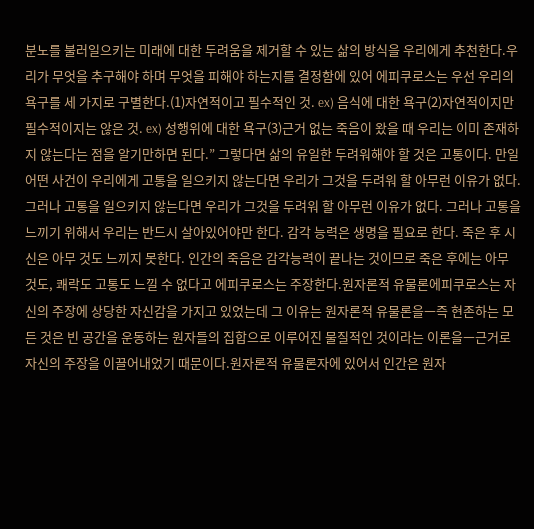분노를 불러일으키는 미래에 대한 두려움을 제거할 수 있는 삶의 방식을 우리에게 추천한다.우리가 무엇을 추구해야 하며 무엇을 피해야 하는지를 결정함에 있어 에피쿠로스는 우선 우리의 욕구를 세 가지로 구별한다.(1)자연적이고 필수적인 것. ex) 음식에 대한 욕구(2)자연적이지만 필수적이지는 않은 것. ex) 성행위에 대한 욕구(3)근거 없는 죽음이 왔을 때 우리는 이미 존재하지 않는다는 점을 알기만하면 된다.” 그렇다면 삶의 유일한 두려워해야 할 것은 고통이다. 만일 어떤 사건이 우리에게 고통을 일으키지 않는다면 우리가 그것을 두려워 할 아무런 이유가 없다. 그러나 고통을 일으키지 않는다면 우리가 그것을 두려워 할 아무런 이유가 없다. 그러나 고통을 느끼기 위해서 우리는 반드시 살아있어야만 한다. 감각 능력은 생명을 필요로 한다. 죽은 후 시신은 아무 것도 느끼지 못한다. 인간의 죽음은 감각능력이 끝나는 것이므로 죽은 후에는 아무 것도, 쾌락도 고통도 느낄 수 없다고 에피쿠로스는 주장한다.원자론적 유물론에피쿠로스는 자신의 주장에 상당한 자신감을 가지고 있었는데 그 이유는 원자론적 유물론을ㅡ즉 현존하는 모든 것은 빈 공간을 운동하는 원자들의 집합으로 이루어진 물질적인 것이라는 이론을ㅡ근거로 자신의 주장을 이끌어내었기 때문이다.원자론적 유물론자에 있어서 인간은 원자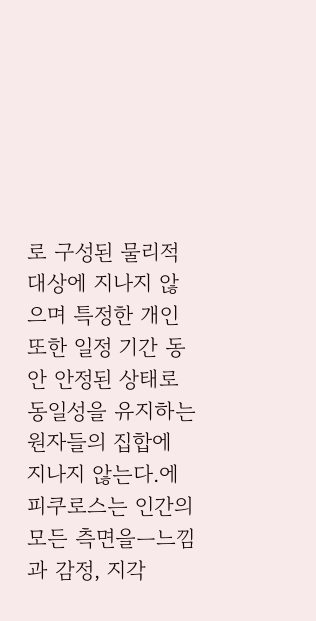로 구성된 물리적 대상에 지나지 않으며 특정한 개인 또한 일정 기간 동안 안정된 상태로 동일성을 유지하는 원자들의 집합에 지나지 않는다.에피쿠로스는 인간의 모든 측면을ㅡ느낌과 감정, 지각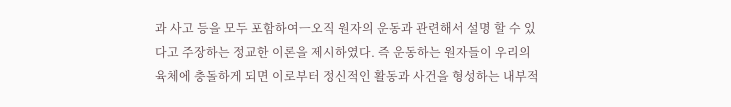과 사고 등을 모두 포함하여ㅡ오직 원자의 운동과 관련해서 설명 할 수 있다고 주장하는 정교한 이론을 제시하였다. 즉 운동하는 원자들이 우리의 육체에 충돌하게 되면 이로부터 정신적인 활동과 사건을 형성하는 내부적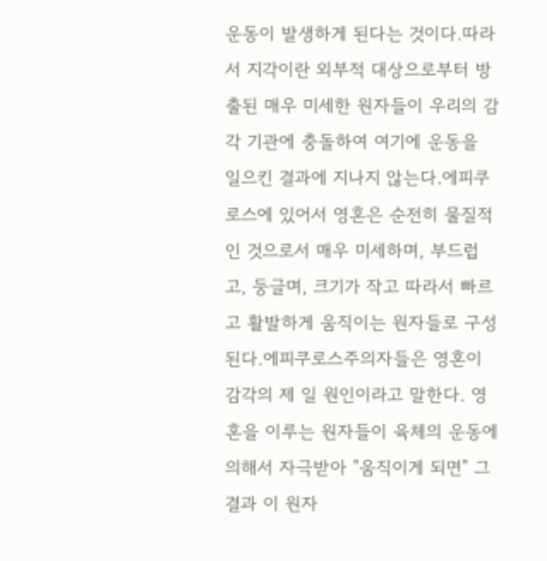운동이 발생하게 된다는 것이다.따라서 지각이란 외부적 대상으로부터 방출된 매우 미세한 원자들이 우리의 감각 기관에 충돌하여 여기에 운동을 일으킨 결과에 지나지 않는다.에피쿠로스에 있어서 영혼은 순전히 물질적인 것으로서 매우 미세하며, 부드럽고, 둥글며, 크기가 작고 따라서 빠르고 활발하게 움직이는 원자들로 구성된다.에피쿠로스주의자들은 영혼이 감각의 제 일 원인이라고 말한다. 영혼을 이루는 원자들이 육체의 운동에 의해서 자극받아 "움직이게 되면" 그 결과 이 원자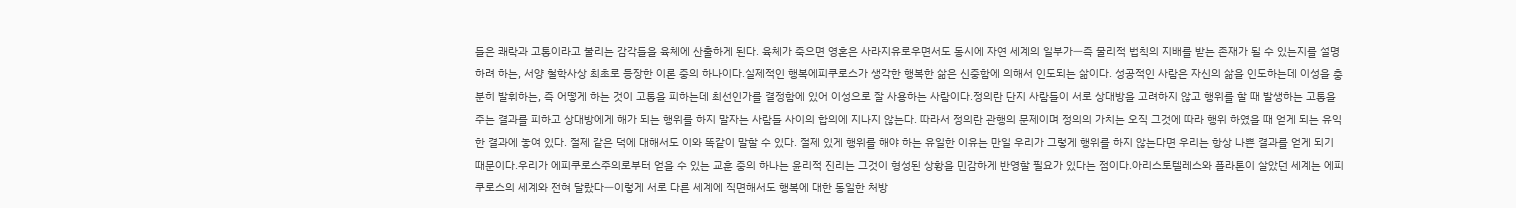들은 쾌락과 고통이라고 불리는 감각들을 육체에 산출하게 된다. 육체가 죽으면 영혼은 사라지유로우면서도 동시에 자연 세계의 일부가ㅡ즉 물리적 법칙의 지배를 받는 존재가 될 수 있는지를 설명하려 하는, 서양 철학사상 최초로 등장한 이론 중의 하나이다.실제적인 행복에피쿠로스가 생각한 행복한 삶은 신중함에 의해서 인도되는 삶이다. 성공적인 사람은 자신의 삶을 인도하는데 이성을 충분히 발휘하는, 즉 어떻게 하는 것이 고통을 피하는데 최선인가를 결정함에 있어 이성으로 잘 사용하는 사람이다.정의란 단지 사람들이 서로 상대방을 고려하지 않고 행위를 할 때 발생하는 고통을 주는 결과를 피하고 상대방에게 해가 되는 행위를 하지 말자는 사람들 사이의 합의에 지나지 않는다. 따라서 정의란 관행의 문제이며 정의의 가치는 오직 그것에 따라 행위 하였을 때 얻게 되는 유익한 결과에 놓여 있다. 절제 같은 덕에 대해서도 이와 똑같이 말할 수 있다. 절제 있게 행위를 해야 하는 유일한 이유는 만일 우리가 그렇게 행위를 하지 않는다면 우리는 항상 나쁜 결과를 얻게 되기 때문이다.우리가 에피쿠로스주의로부터 얻을 수 있는 교훈 중의 하나는 윤리적 진리는 그것이 형성된 상황을 민감하게 반영할 필요가 있다는 점이다.아리스토텔레스와 플라톤이 살았던 세계는 에피쿠로스의 세계와 전혀 달랐다ㅡ이렇게 서로 다른 세계에 직면해서도 행복에 대한 동일한 처방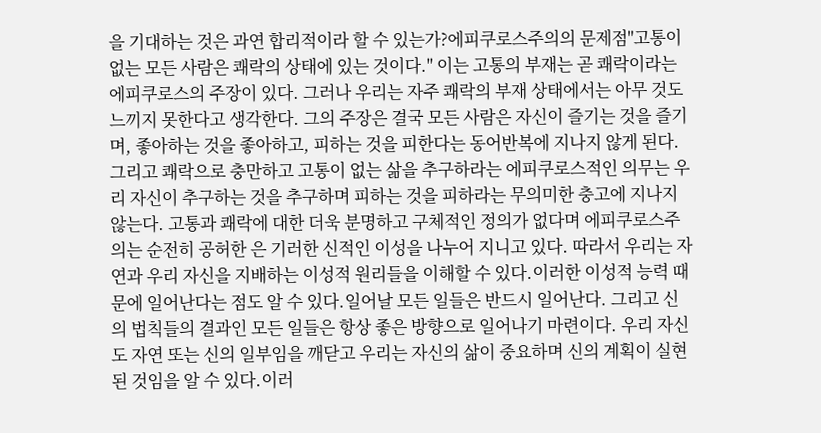을 기대하는 것은 과연 합리적이라 할 수 있는가?에피쿠로스주의의 문제점"고통이 없는 모든 사람은 쾌락의 상태에 있는 것이다." 이는 고통의 부재는 곧 쾌락이라는 에피쿠로스의 주장이 있다. 그러나 우리는 자주 쾌락의 부재 상태에서는 아무 것도 느끼지 못한다고 생각한다. 그의 주장은 결국 모든 사람은 자신이 즐기는 것을 즐기며, 좋아하는 것을 좋아하고, 피하는 것을 피한다는 동어반복에 지나지 않게 된다.그리고 쾌락으로 충만하고 고통이 없는 삶을 추구하라는 에피쿠로스적인 의무는 우리 자신이 추구하는 것을 추구하며 피하는 것을 피하라는 무의미한 충고에 지나지 않는다. 고통과 쾌락에 대한 더욱 분명하고 구체적인 정의가 없다며 에피쿠로스주의는 순전히 공허한 은 기러한 신적인 이성을 나누어 지니고 있다. 따라서 우리는 자연과 우리 자신을 지배하는 이성적 원리들을 이해할 수 있다.이러한 이성적 능력 때문에 일어난다는 점도 알 수 있다.일어날 모든 일들은 반드시 일어난다. 그리고 신의 법칙들의 결과인 모든 일들은 항상 좋은 방향으로 일어나기 마련이다. 우리 자신도 자연 또는 신의 일부임을 깨닫고 우리는 자신의 삶이 중요하며 신의 계획이 실현된 것임을 알 수 있다.이러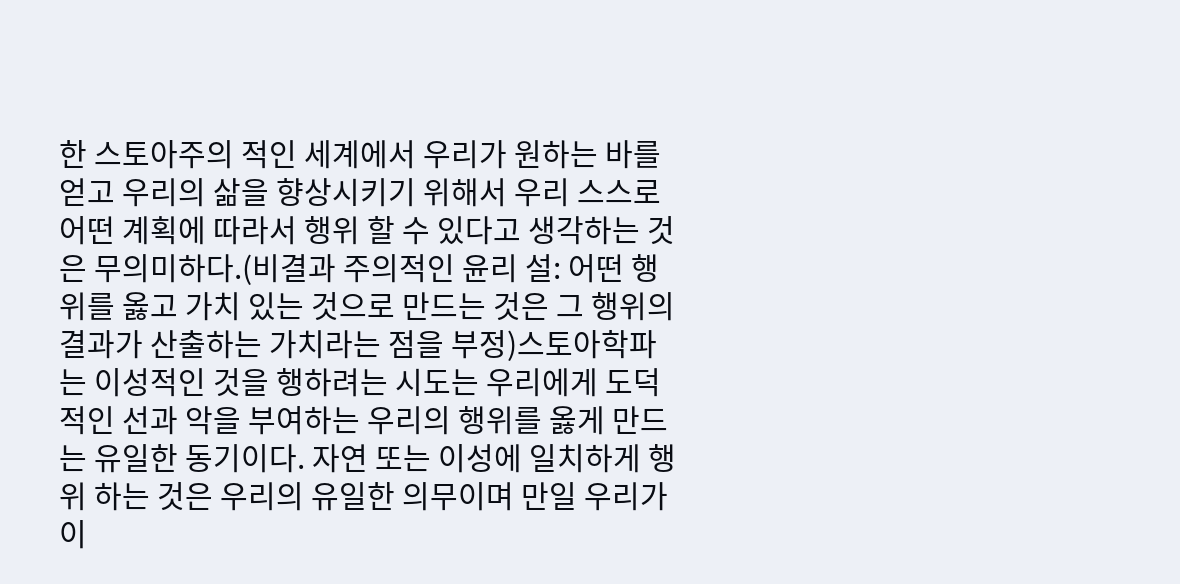한 스토아주의 적인 세계에서 우리가 원하는 바를 얻고 우리의 삶을 향상시키기 위해서 우리 스스로 어떤 계획에 따라서 행위 할 수 있다고 생각하는 것은 무의미하다.(비결과 주의적인 윤리 설: 어떤 행위를 옳고 가치 있는 것으로 만드는 것은 그 행위의 결과가 산출하는 가치라는 점을 부정)스토아학파는 이성적인 것을 행하려는 시도는 우리에게 도덕적인 선과 악을 부여하는 우리의 행위를 옳게 만드는 유일한 동기이다. 자연 또는 이성에 일치하게 행위 하는 것은 우리의 유일한 의무이며 만일 우리가 이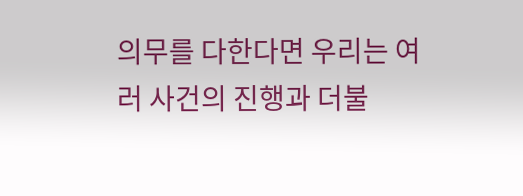의무를 다한다면 우리는 여러 사건의 진행과 더불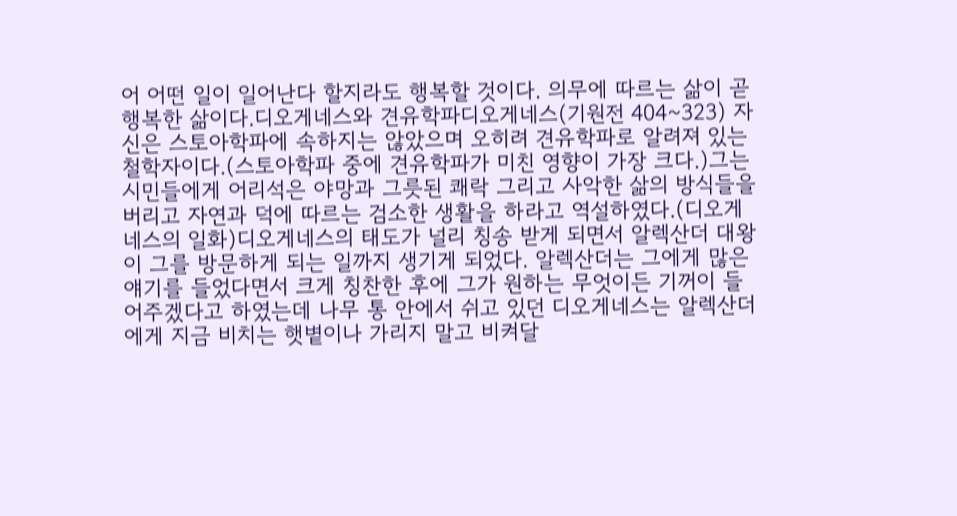어 어떤 일이 일어난다 할지라도 행복할 것이다. 의무에 따르는 삶이 곧 행복한 삶이다.디오게네스와 견유학파디오게네스(기원전 404~323) 자신은 스토아학파에 속하지는 않았으며 오히려 견유학파로 알려져 있는 철학자이다.(스토아학파 중에 견유학파가 미친 영향이 가장 크다.)그는 시민들에게 어리석은 야망과 그릇된 쾌락 그리고 사악한 삶의 방식들을 버리고 자연과 덕에 따르는 검소한 생활을 하라고 역설하였다.(디오게네스의 일화)디오게네스의 태도가 널리 칭송 받게 되면서 알렉산더 대왕이 그를 방문하게 되는 일까지 생기게 되었다. 알렉산더는 그에게 많은 얘기를 들었다면서 크게 칭찬한 후에 그가 원하는 무엇이든 기꺼이 들어주겠다고 하였는데 나무 통 안에서 쉬고 있던 디오게네스는 알렉산더에게 지금 비치는 햇볕이나 가리지 말고 비켜달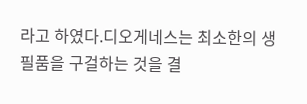라고 하였다.디오게네스는 최소한의 생필품을 구걸하는 것을 결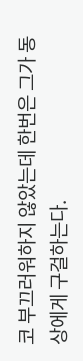코 부끄러워하지 않았는데 한번은 그가 동상에게 구걸하는다.